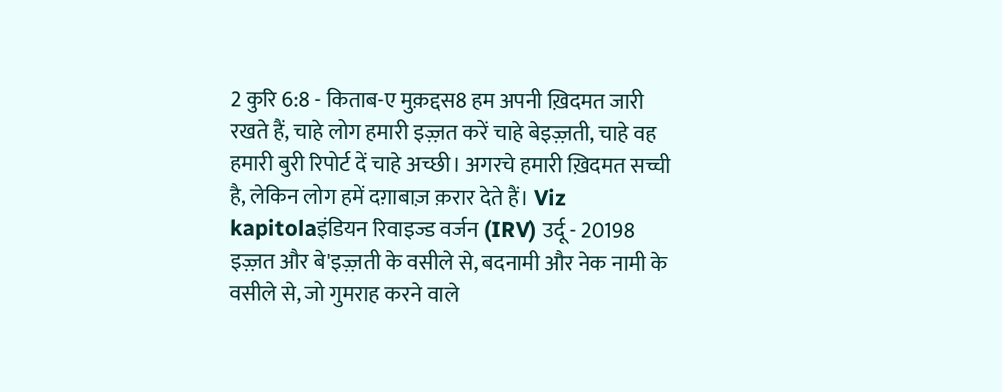2 कुरि 6:8 - किताब-ए मुक़द्दस8 हम अपनी ख़िदमत जारी रखते हैं, चाहे लोग हमारी इज़्ज़त करें चाहे बेइज़्ज़ती, चाहे वह हमारी बुरी रिपोर्ट दें चाहे अच्छी। अगरचे हमारी ख़िदमत सच्ची है, लेकिन लोग हमें दग़ाबाज़ क़रार देते हैं। Viz kapitolaइंडियन रिवाइज्ड वर्जन (IRV) उर्दू - 20198 इज़्ज़त और बे'इज़्ज़ती के वसीले से, बदनामी और नेक नामी के वसीले से, जो गुमराह करने वाले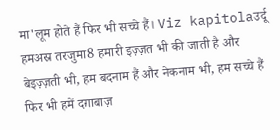मा'लूम होते हैं फिर भी सच्चे हैं। Viz kapitolaउर्दू हमअस्र तरजुमा8 हमारी इज़्ज़त भी की जाती है और बेइज़्ज़ती भी, हम बदनाम हैं और नेकनाम भी, हम सच्चे हैं फिर भी हमें दग़ाबाज़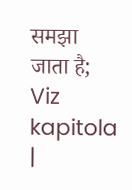समझा जाता है; Viz kapitola |